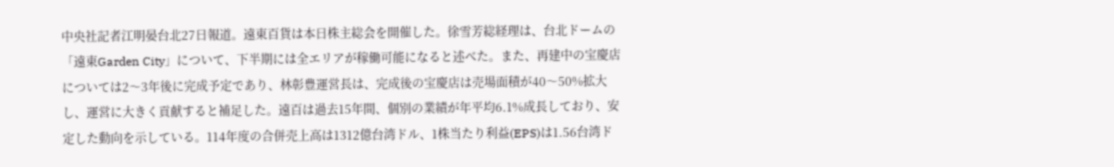中央社記者江明晏台北27日報道。遠東百貨は本日株主総会を開催した。徐雪芳総経理は、台北ドームの「遠東Garden City」について、下半期には全エリアが稼働可能になると述べた。また、再建中の宝慶店については2〜3年後に完成予定であり、林彰豊運営長は、完成後の宝慶店は売場面積が40〜50%拡大し、運営に大きく貢献すると補足した。遠百は過去15年間、個別の業績が年平均6.1%成長しており、安定した動向を示している。114年度の合併売上高は1312億台湾ドル、1株当たり利益(EPS)は1.56台湾ド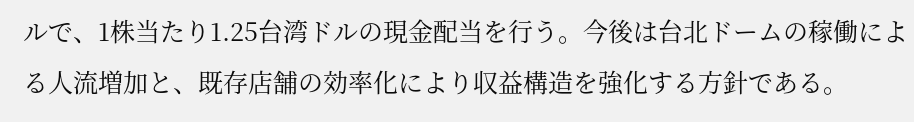ルで、1株当たり1.25台湾ドルの現金配当を行う。今後は台北ドームの稼働による人流増加と、既存店舗の効率化により収益構造を強化する方針である。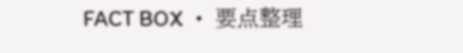FACT BOX ・ 要点整理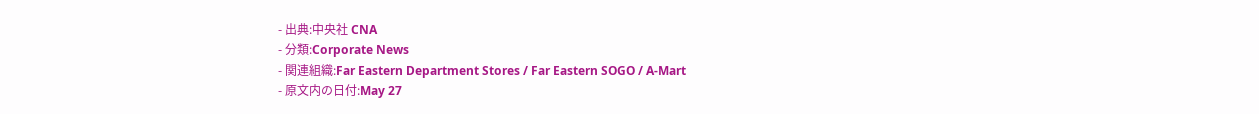- 出典:中央社 CNA
- 分類:Corporate News
- 関連組織:Far Eastern Department Stores / Far Eastern SOGO / A-Mart
- 原文内の日付:May 27